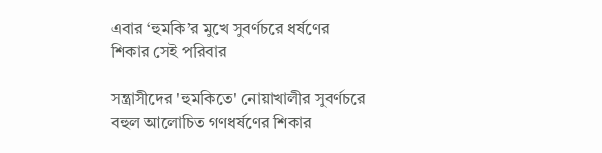এবার ‘হুমকি’র মুখে সুবর্ণচরে ধর্ষণের শিকার সেই পরিবার

সন্ত্রাসীদের 'হুমকিতে' নোয়াখালীর সুবর্ণচরে বহুল আলোচিত গণধর্ষণের শিকার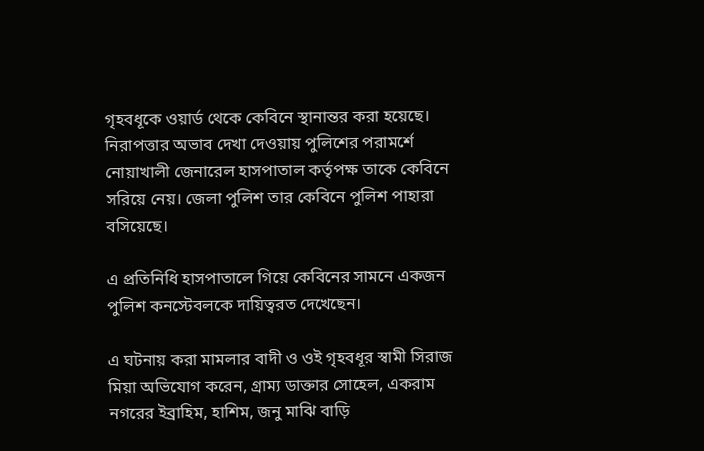গৃহবধূকে ওয়ার্ড থেকে কেবিনে স্থানান্তর করা হয়েছে। নিরাপত্তার অভাব দেখা দেওয়ায় পুলিশের পরামর্শে নোয়াখালী জেনারেল হাসপাতাল কর্তৃপক্ষ তাকে কেবিনে সরিয়ে নেয়। জেলা পুলিশ তার কেবিনে পুলিশ পাহারা বসিয়েছে।

এ প্রতিনিধি হাসপাতালে গিয়ে কেবিনের সামনে একজন পুলিশ কনস্টেবলকে দায়িত্বরত দেখেছেন।

এ ঘটনায় করা মামলার বাদী ও ওই গৃহবধূর স্বামী সিরাজ মিয়া অভিযোগ করেন, গ্রাম্য ডাক্তার সোহেল, একরাম নগরের ইব্রাহিম, হাশিম, জনু মাঝি বাড়ি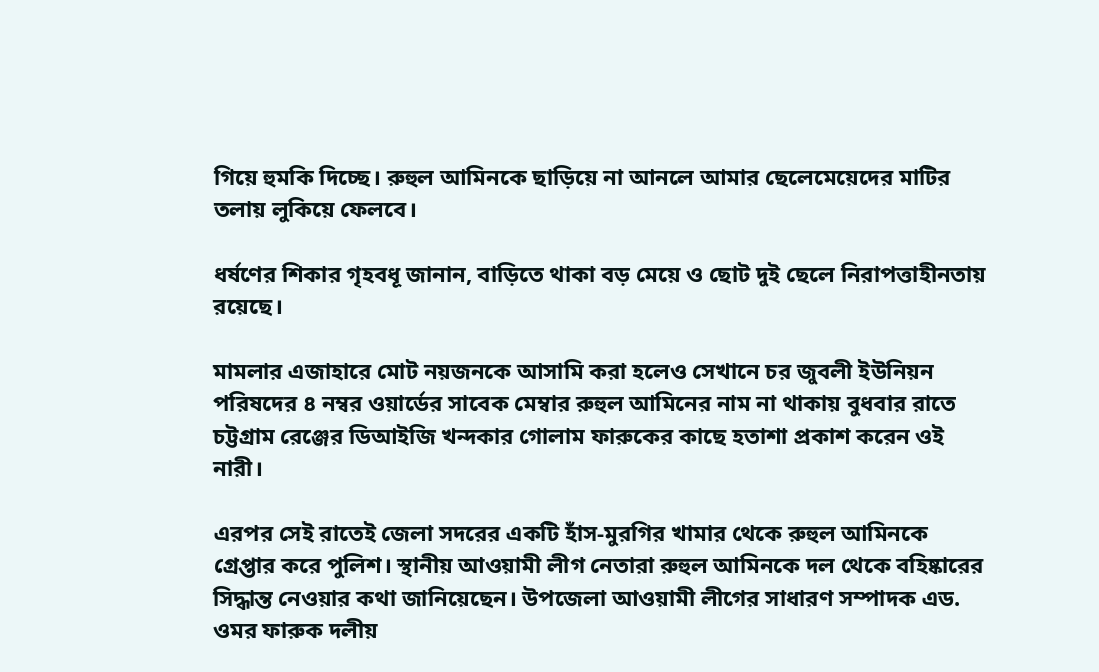গিয়ে হুমকি দিচ্ছে। রুহুল আমিনকে ছাড়িয়ে না আনলে আমার ছেলেমেয়েদের মাটির তলায় লুকিয়ে ফেলবে।

ধর্ষণের শিকার গৃহবধূ জানান, বাড়িতে থাকা বড় মেয়ে ও ছোট দুই ছেলে নিরাপত্তাহীনতায় রয়েছে।

মামলার এজাহারে মোট নয়জনকে আসামি করা হলেও সেখানে চর জুবলী ইউনিয়ন পরিষদের ৪ নম্বর ওয়ার্ডের সাবেক মেম্বার রুহুল আমিনের নাম না থাকায় বুধবার রাতে চট্টগ্রাম রেঞ্জের ডিআইজি খন্দকার গোলাম ফারুকের কাছে হতাশা প্রকাশ করেন ওই নারী।

এরপর সেই রাতেই জেলা সদরের একটি হাঁস-মুরগির খামার থেকে রুহুল আমিনকে গ্রেপ্তার করে পুলিশ। স্থানীয় আওয়ামী লীগ নেতারা রুহুল আমিনকে দল থেকে বহিষ্কারের সিদ্ধান্ত নেওয়ার কথা জানিয়েছেন। উপজেলা আওয়ামী লীগের সাধারণ সম্পাদক এড. ওমর ফারুক দলীয়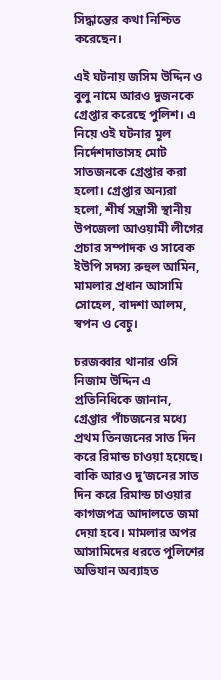সিদ্ধান্তের কথা নিশ্চিত করেছেন।

এই ঘটনায় জসিম উদ্দিন ও বুলু নামে আরও দুজনকে গ্রেপ্তার করেছে পুলিশ। এ নিয়ে ওই ঘটনার মূল নির্দেশদাতাসহ মোট সাতজনকে গ্রেপ্তার করা হলো। গ্রেপ্তার অন্যরা হলো, শীর্ষ সন্ত্রাসী স্থানীয় উপজেলা আওয়ামী লীগের প্রচার সম্পাদক ও সাবেক ইউপি সদস্য রুহুল আমিন, মামলার প্রধান আসামি সোহেল, বাদশা আলম, স্বপন ও বেচু।

চরজব্বার থানার ওসি নিজাম উদ্দিন এ প্রতিনিধিকে জানান, গ্রেপ্তার পাঁচজনের মধ্যে প্রথম তিনজনের সাত দিন করে রিমান্ড চাওয়া হয়েছে। বাকি আরও দু’জনের সাত দিন করে রিমান্ড চাওয়ার কাগজপত্র আদালতে জমা দেয়া হবে। মামলার অপর আসামিদের ধরতে পুলিশের অভিযান অব্যাহত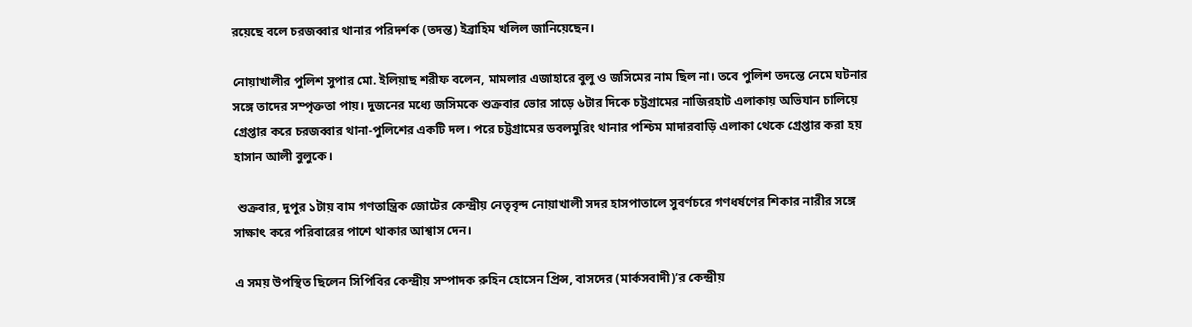রয়েছে বলে চরজব্বার থানার পরিদর্শক (তদন্ত) ইব্রাহিম খলিল জানিয়েছেন।

নোয়াখালীর পুলিশ সুপার মো. ইলিয়াছ শরীফ বলেন, মামলার এজাহারে বুলু ও জসিমের নাম ছিল না। তবে পুলিশ তদন্তে নেমে ঘটনার সঙ্গে তাদের সম্পৃক্ততা পায়। দুজনের মধ্যে জসিমকে শুক্রবার ভোর সাড়ে ৬টার দিকে চট্টগ্রামের নাজিরহাট এলাকায় অভিযান চালিয়ে গ্রেপ্তার করে চরজব্বার থানা-পুলিশের একটি দল। পরে চট্টগ্রামের ডবলমুরিং থানার পশ্চিম মাদারবাড়ি এলাকা থেকে গ্রেপ্তার করা হয় হাসান আলী বুলুকে।

 শুক্রবার, দুপুর ১টায় বাম গণতান্ত্রিক জোটের কেন্দ্রীয় নেতৃবৃন্দ নোয়াখালী সদর হাসপাতালে সুবর্ণচরে গণধর্ষণের শিকার নারীর সঙ্গে সাক্ষাৎ করে পরিবারের পাশে থাকার আশ্বাস দেন।

এ সময় উপস্থিত ছিলেন সিপিবির কেন্দ্রীয় সম্পাদক রুহিন হোসেন প্রিন্স, বাসদের (মার্কসবাদী)’র কেন্দ্রীয়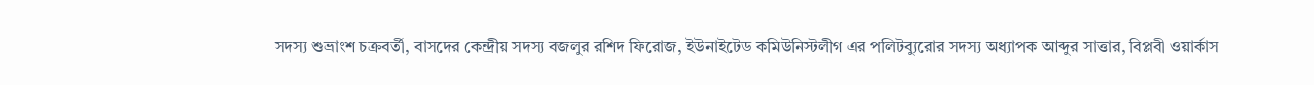সদস্য শুভ্রাংশ চক্রবর্তী, বাসদের কেন্দ্রীয় সদস্য বজলুর রশিদ ফিরোজ, ইউনাইটেড কমিউনিস্টলীগ এর পলিটব্যুরোর সদস্য অধ্যাপক আব্দুর সাত্তার, বিপ্লবী ওয়ার্কাস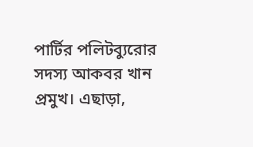পার্টির পলিটব্যুরোর সদস্য আকবর খান প্রমুখ। এছাড়া,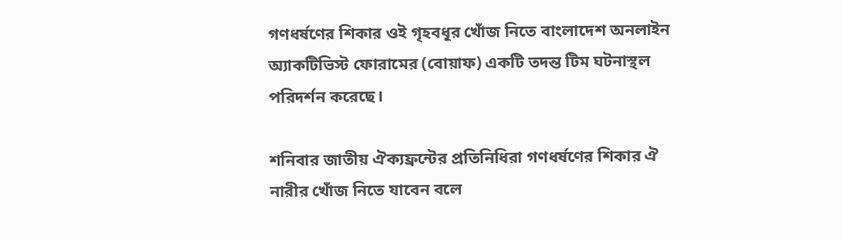গণধর্ষণের শিকার ওই গৃহবধূর খোঁজ নিতে বাংলাদেশ অনলাইন অ্যাকটিভিস্ট ফোরামের (বোয়াফ) একটি তদন্ত টিম ঘটনাস্থল পরিদর্শন করেছে।

শনিবার জাতীয় ঐক্যফ্রন্টের প্রতিনিধিরা গণধর্ষণের শিকার ঐ নারীর খোঁজ নিতে যাবেন বলে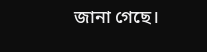জানা গেছে।